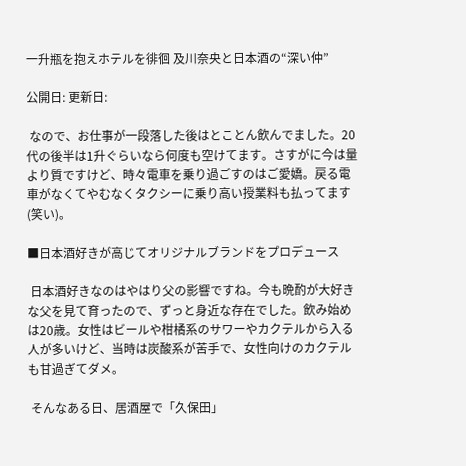一升瓶を抱えホテルを徘徊 及川奈央と日本酒の“深い仲”

公開日: 更新日:

 なので、お仕事が一段落した後はとことん飲んでました。20代の後半は1升ぐらいなら何度も空けてます。さすがに今は量より質ですけど、時々電車を乗り過ごすのはご愛嬌。戻る電車がなくてやむなくタクシーに乗り高い授業料も払ってます(笑い)。

■日本酒好きが高じてオリジナルブランドをプロデュース

 日本酒好きなのはやはり父の影響ですね。今も晩酌が大好きな父を見て育ったので、ずっと身近な存在でした。飲み始めは20歳。女性はビールや柑橘系のサワーやカクテルから入る人が多いけど、当時は炭酸系が苦手で、女性向けのカクテルも甘過ぎてダメ。

 そんなある日、居酒屋で「久保田」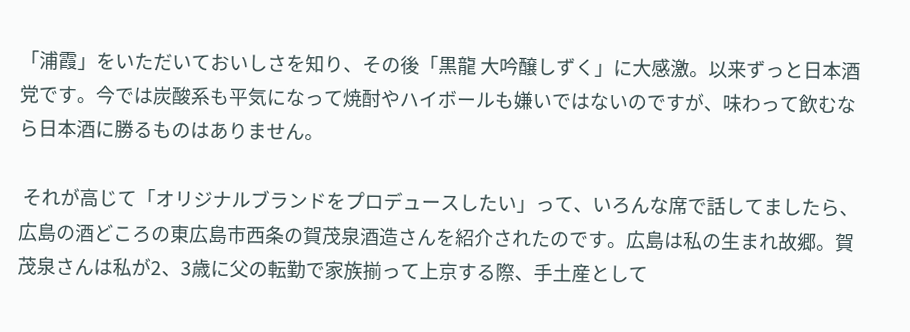「浦霞」をいただいておいしさを知り、その後「黒龍 大吟醸しずく」に大感激。以来ずっと日本酒党です。今では炭酸系も平気になって焼酎やハイボールも嫌いではないのですが、味わって飲むなら日本酒に勝るものはありません。

 それが高じて「オリジナルブランドをプロデュースしたい」って、いろんな席で話してましたら、広島の酒どころの東広島市西条の賀茂泉酒造さんを紹介されたのです。広島は私の生まれ故郷。賀茂泉さんは私が2、3歳に父の転勤で家族揃って上京する際、手土産として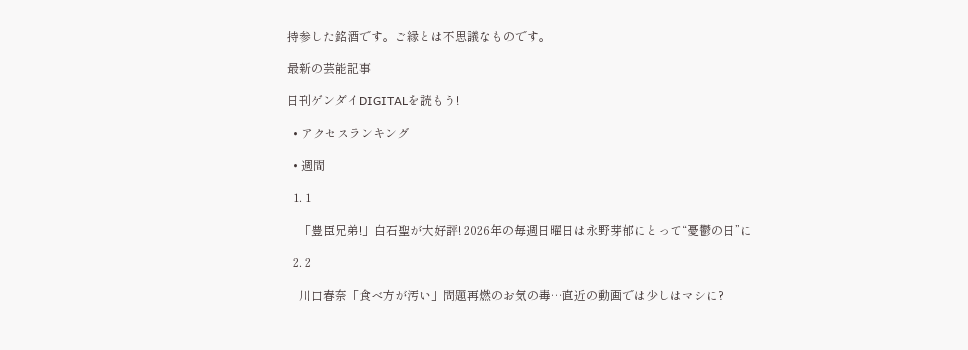持参した銘酒です。ご縁とは不思議なものです。

最新の芸能記事

日刊ゲンダイDIGITALを読もう!

  • アクセスランキング

  • 週間

  1. 1

    「豊臣兄弟!」白石聖が大好評! 2026年の毎週日曜日は永野芽郁にとって“憂鬱の日”に

  2. 2

    川口春奈「食べ方が汚い」問題再燃のお気の毒…直近の動画では少しはマシに?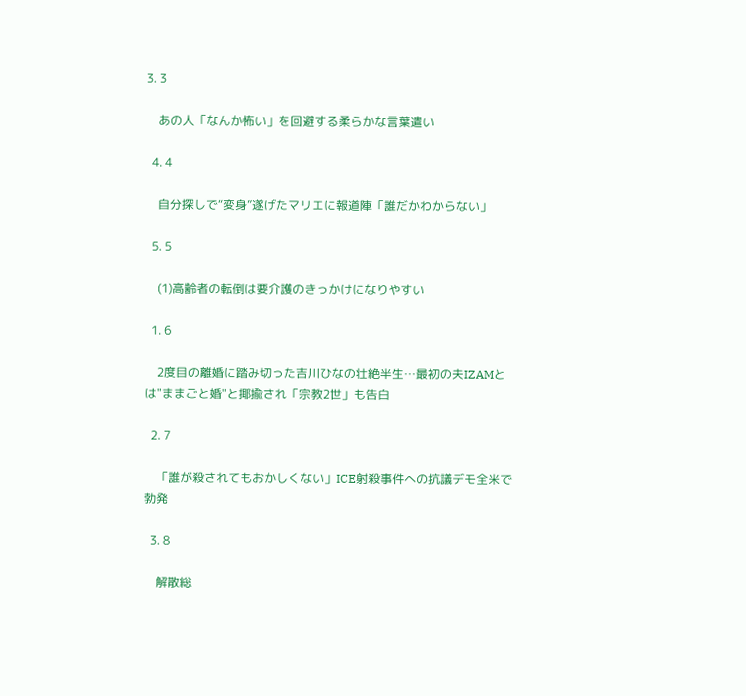3. 3

    あの人「なんか怖い」を回避する柔らかな言葉遣い

  4. 4

    自分探しで“変身”遂げたマリエに報道陣「誰だかわからない」

  5. 5

    (1)高齢者の転倒は要介護のきっかけになりやすい

  1. 6

    2度目の離婚に踏み切った吉川ひなの壮絶半生…最初の夫IZAMとは"ままごと婚"と揶揄され「宗教2世」も告白

  2. 7

    「誰が殺されてもおかしくない」ICE射殺事件への抗議デモ全米で勃発

  3. 8

    解散総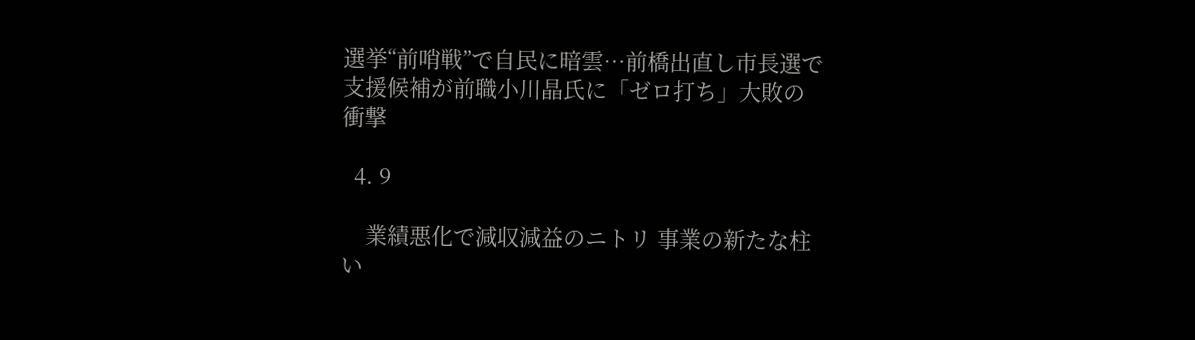選挙“前哨戦”で自民に暗雲…前橋出直し市長選で支援候補が前職小川晶氏に「ゼロ打ち」大敗の衝撃

  4. 9

    業績悪化で減収減益のニトリ 事業の新たな柱い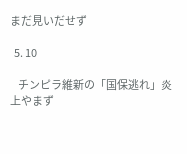まだ見いだせず

  5. 10

    チンピラ維新の「国保逃れ」炎上やまず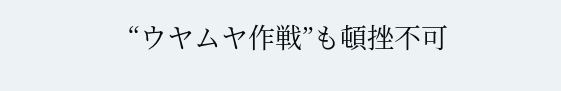“ウヤムヤ作戦”も頓挫不可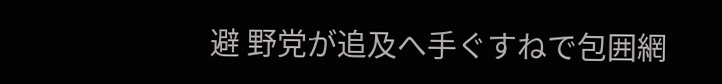避 野党が追及へ手ぐすねで包囲網